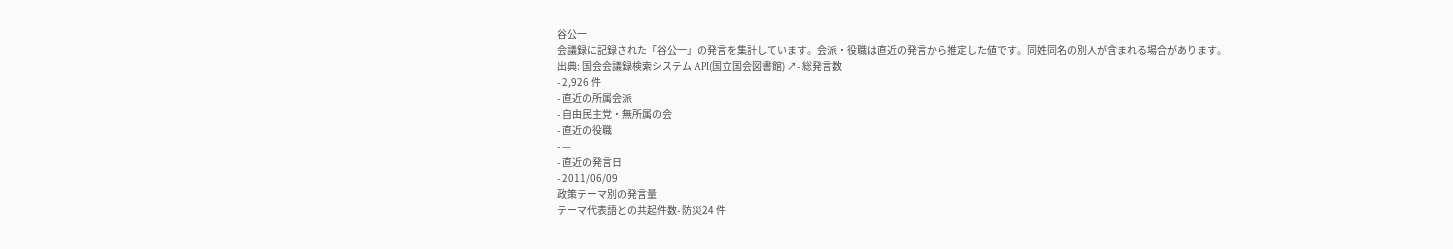谷公一
会議録に記録された「谷公一」の発言を集計しています。会派・役職は直近の発言から推定した値です。同姓同名の別人が含まれる場合があります。
出典: 国会会議録検索システム API(国立国会図書館) ↗- 総発言数
- 2,926 件
- 直近の所属会派
- 自由民主党・無所属の会
- 直近の役職
- —
- 直近の発言日
- 2011/06/09
政策テーマ別の発言量
テーマ代表語との共起件数- 防災24 件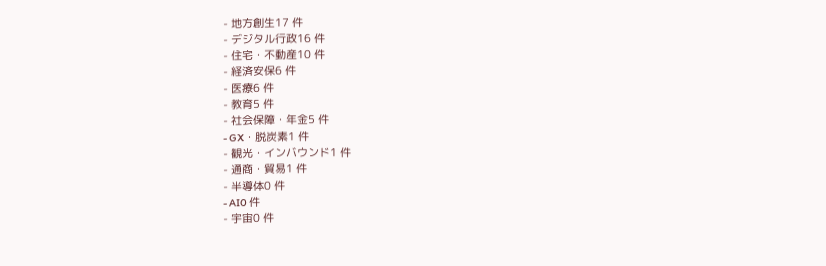- 地方創生17 件
- デジタル行政16 件
- 住宅・不動産10 件
- 経済安保6 件
- 医療6 件
- 教育5 件
- 社会保障・年金5 件
- GX・脱炭素1 件
- 観光・インバウンド1 件
- 通商・貿易1 件
- 半導体0 件
- AI0 件
- 宇宙0 件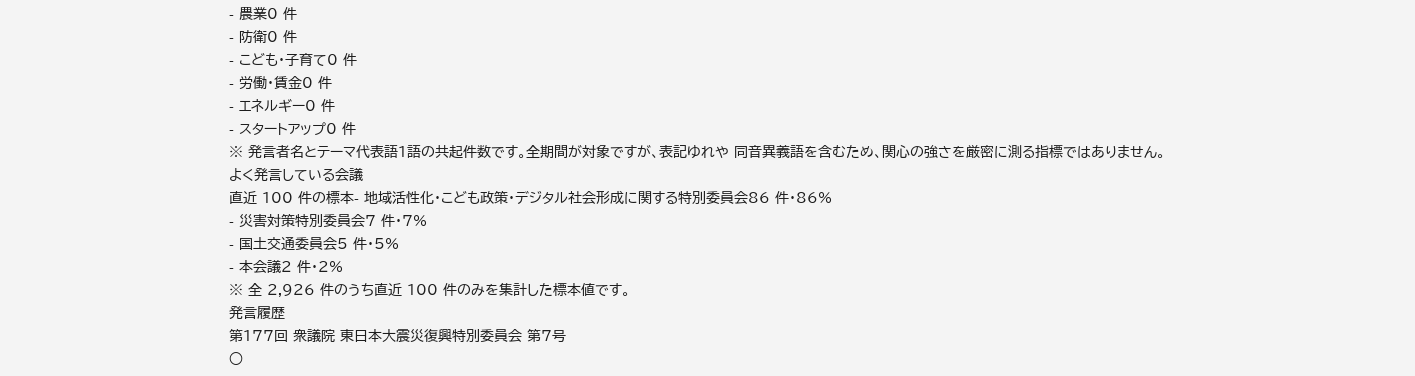- 農業0 件
- 防衛0 件
- こども・子育て0 件
- 労働・賃金0 件
- エネルギー0 件
- スタートアップ0 件
※ 発言者名とテーマ代表語1語の共起件数です。全期間が対象ですが、表記ゆれや 同音異義語を含むため、関心の強さを厳密に測る指標ではありません。
よく発言している会議
直近 100 件の標本- 地域活性化・こども政策・デジタル社会形成に関する特別委員会86 件・86%
- 災害対策特別委員会7 件・7%
- 国土交通委員会5 件・5%
- 本会議2 件・2%
※ 全 2,926 件のうち直近 100 件のみを集計した標本値です。
発言履歴
第177回 衆議院 東日本大震災復興特別委員会 第7号
○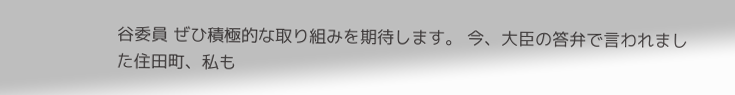谷委員 ぜひ積極的な取り組みを期待します。 今、大臣の答弁で言われました住田町、私も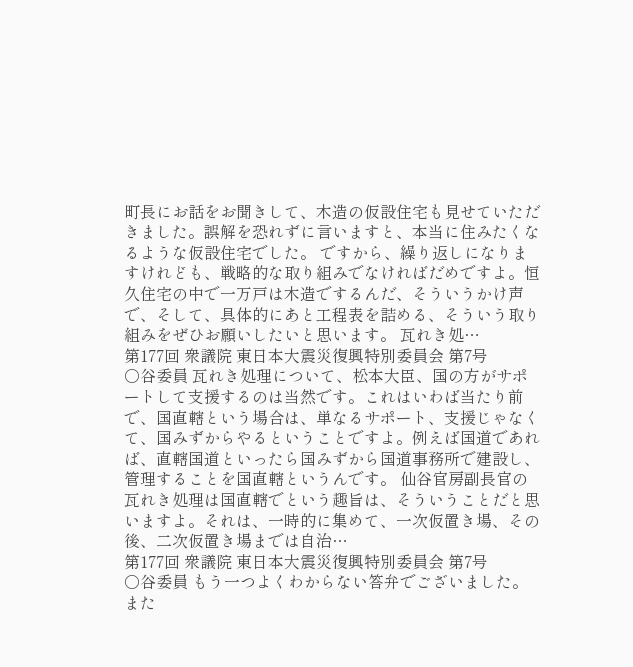町長にお話をお聞きして、木造の仮設住宅も見せていただきました。誤解を恐れずに言いますと、本当に住みたくなるような仮設住宅でした。 ですから、繰り返しになりますけれども、戦略的な取り組みでなければだめですよ。恒久住宅の中で一万戸は木造でするんだ、そういうかけ声で、そして、具体的にあと工程表を詰める、そういう取り組みをぜひお願いしたいと思います。 瓦れき処…
第177回 衆議院 東日本大震災復興特別委員会 第7号
○谷委員 瓦れき処理について、松本大臣、国の方がサポートして支援するのは当然です。これはいわば当たり前で、国直轄という場合は、単なるサポート、支援じゃなくて、国みずからやるということですよ。例えば国道であれば、直轄国道といったら国みずから国道事務所で建設し、管理することを国直轄というんです。 仙谷官房副長官の瓦れき処理は国直轄でという趣旨は、そういうことだと思いますよ。それは、一時的に集めて、一次仮置き場、その後、二次仮置き場までは自治…
第177回 衆議院 東日本大震災復興特別委員会 第7号
○谷委員 もう一つよくわからない答弁でございました。また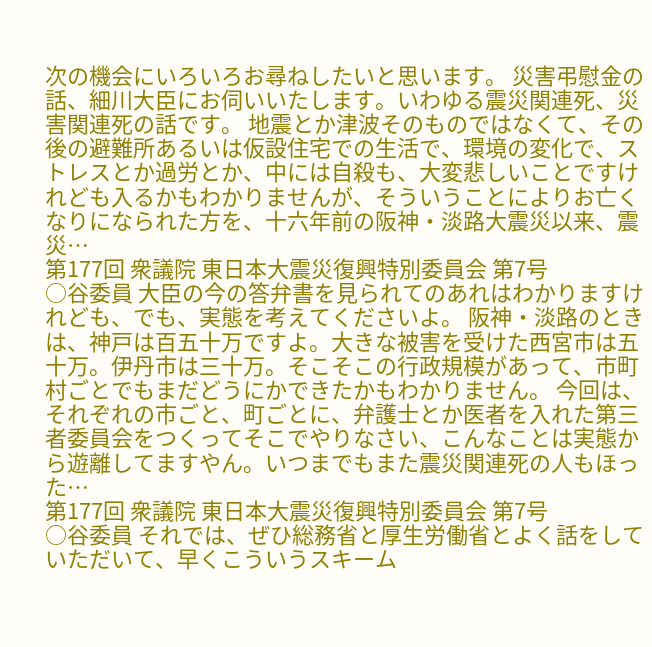次の機会にいろいろお尋ねしたいと思います。 災害弔慰金の話、細川大臣にお伺いいたします。いわゆる震災関連死、災害関連死の話です。 地震とか津波そのものではなくて、その後の避難所あるいは仮設住宅での生活で、環境の変化で、ストレスとか過労とか、中には自殺も、大変悲しいことですけれども入るかもわかりませんが、そういうことによりお亡くなりになられた方を、十六年前の阪神・淡路大震災以来、震災…
第177回 衆議院 東日本大震災復興特別委員会 第7号
○谷委員 大臣の今の答弁書を見られてのあれはわかりますけれども、でも、実態を考えてくださいよ。 阪神・淡路のときは、神戸は百五十万ですよ。大きな被害を受けた西宮市は五十万。伊丹市は三十万。そこそこの行政規模があって、市町村ごとでもまだどうにかできたかもわかりません。 今回は、それぞれの市ごと、町ごとに、弁護士とか医者を入れた第三者委員会をつくってそこでやりなさい、こんなことは実態から遊離してますやん。いつまでもまた震災関連死の人もほった…
第177回 衆議院 東日本大震災復興特別委員会 第7号
○谷委員 それでは、ぜひ総務省と厚生労働省とよく話をしていただいて、早くこういうスキーム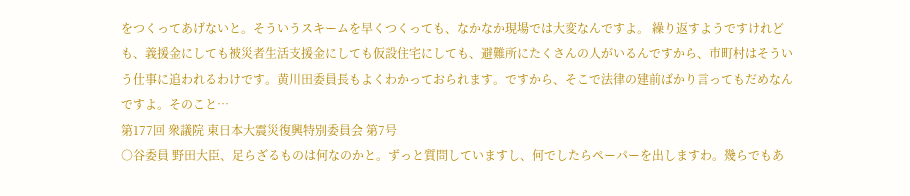をつくってあげないと。そういうスキームを早くつくっても、なかなか現場では大変なんですよ。 繰り返すようですけれども、義援金にしても被災者生活支援金にしても仮設住宅にしても、避難所にたくさんの人がいるんですから、市町村はそういう仕事に追われるわけです。黄川田委員長もよくわかっておられます。ですから、そこで法律の建前ばかり言ってもだめなんですよ。そのこと…
第177回 衆議院 東日本大震災復興特別委員会 第7号
○谷委員 野田大臣、足らざるものは何なのかと。ずっと質問していますし、何でしたらペーパーを出しますわ。幾らでもあ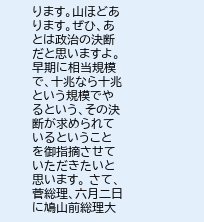ります。山ほどあります。ぜひ、あとは政治の決断だと思いますよ。早期に相当規模で、十兆なら十兆という規模でやるという、その決断が求められているということを御指摘させていただきたいと思います。 さて、菅総理、六月二日に鳩山前総理大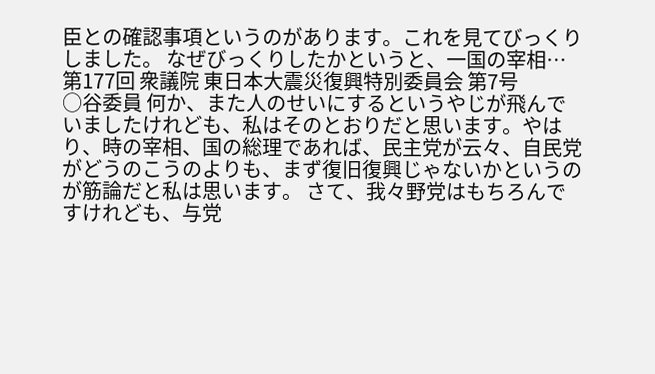臣との確認事項というのがあります。これを見てびっくりしました。 なぜびっくりしたかというと、一国の宰相…
第177回 衆議院 東日本大震災復興特別委員会 第7号
○谷委員 何か、また人のせいにするというやじが飛んでいましたけれども、私はそのとおりだと思います。やはり、時の宰相、国の総理であれば、民主党が云々、自民党がどうのこうのよりも、まず復旧復興じゃないかというのが筋論だと私は思います。 さて、我々野党はもちろんですけれども、与党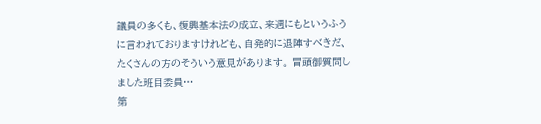議員の多くも、復興基本法の成立、来週にもというふうに言われておりますけれども、自発的に退陣すべきだ、たくさんの方のそういう意見があります。 冒頭御質問しました班目委員…
第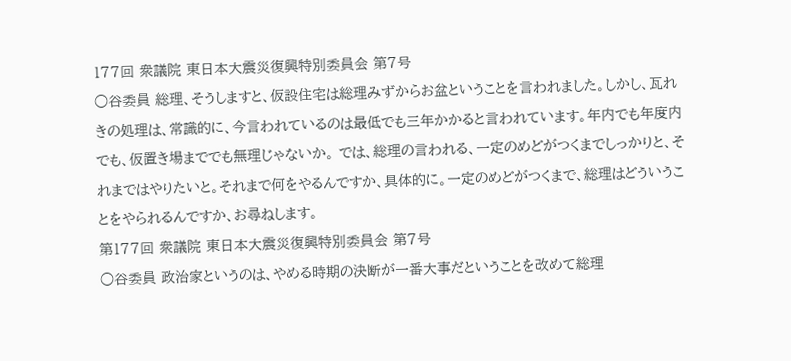177回 衆議院 東日本大震災復興特別委員会 第7号
○谷委員 総理、そうしますと、仮設住宅は総理みずからお盆ということを言われました。しかし、瓦れきの処理は、常識的に、今言われているのは最低でも三年かかると言われています。年内でも年度内でも、仮置き場まででも無理じゃないか。 では、総理の言われる、一定のめどがつくまでしっかりと、それまではやりたいと。それまで何をやるんですか、具体的に。一定のめどがつくまで、総理はどういうことをやられるんですか、お尋ねします。
第177回 衆議院 東日本大震災復興特別委員会 第7号
○谷委員 政治家というのは、やめる時期の決断が一番大事だということを改めて総理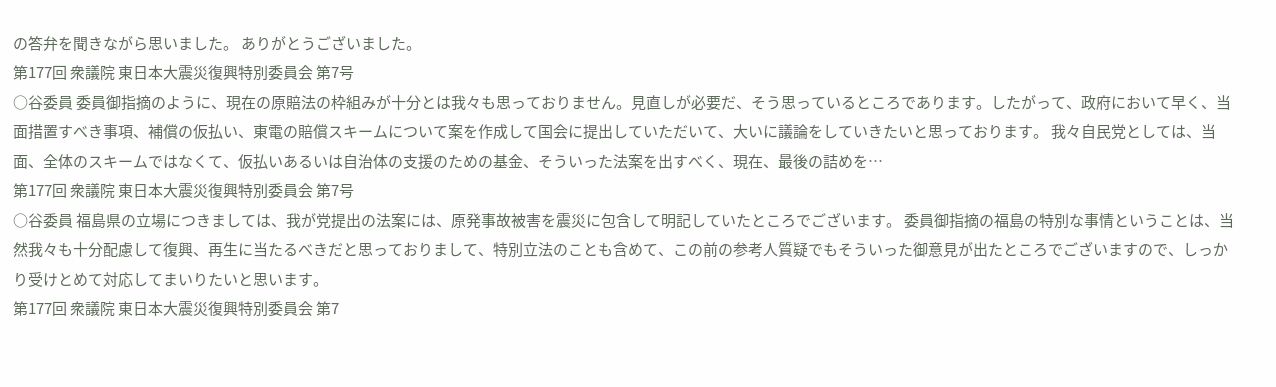の答弁を聞きながら思いました。 ありがとうございました。
第177回 衆議院 東日本大震災復興特別委員会 第7号
○谷委員 委員御指摘のように、現在の原賠法の枠組みが十分とは我々も思っておりません。見直しが必要だ、そう思っているところであります。したがって、政府において早く、当面措置すべき事項、補償の仮払い、東電の賠償スキームについて案を作成して国会に提出していただいて、大いに議論をしていきたいと思っております。 我々自民党としては、当面、全体のスキームではなくて、仮払いあるいは自治体の支援のための基金、そういった法案を出すべく、現在、最後の詰めを…
第177回 衆議院 東日本大震災復興特別委員会 第7号
○谷委員 福島県の立場につきましては、我が党提出の法案には、原発事故被害を震災に包含して明記していたところでございます。 委員御指摘の福島の特別な事情ということは、当然我々も十分配慮して復興、再生に当たるべきだと思っておりまして、特別立法のことも含めて、この前の参考人質疑でもそういった御意見が出たところでございますので、しっかり受けとめて対応してまいりたいと思います。
第177回 衆議院 東日本大震災復興特別委員会 第7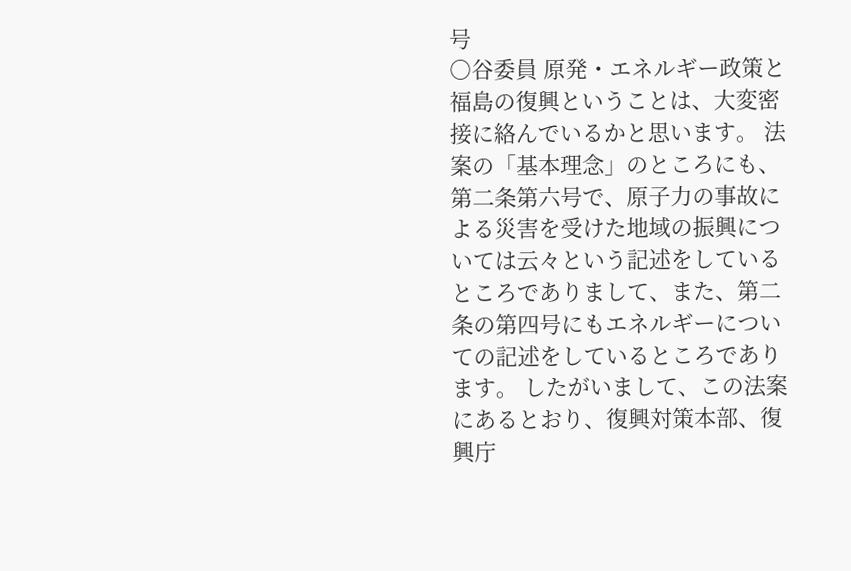号
○谷委員 原発・エネルギー政策と福島の復興ということは、大変密接に絡んでいるかと思います。 法案の「基本理念」のところにも、第二条第六号で、原子力の事故による災害を受けた地域の振興については云々という記述をしているところでありまして、また、第二条の第四号にもエネルギーについての記述をしているところであります。 したがいまして、この法案にあるとおり、復興対策本部、復興庁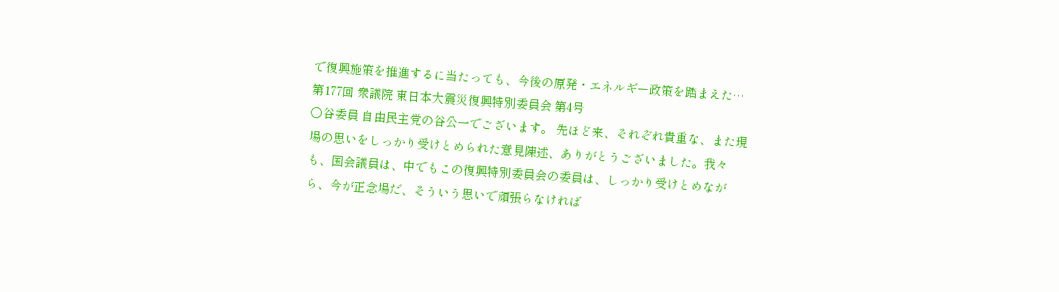で復興施策を推進するに当たっても、今後の原発・エネルギー政策を踏まえた…
第177回 衆議院 東日本大震災復興特別委員会 第4号
○谷委員 自由民主党の谷公一でございます。 先ほど来、それぞれ貴重な、また現場の思いをしっかり受けとめられた意見陳述、ありがとうございました。我々も、国会議員は、中でもこの復興特別委員会の委員は、しっかり受けとめながら、今が正念場だ、そういう思いで頑張らなければ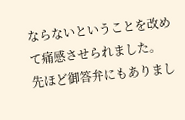ならないということを改めて痛感させられました。 先ほど御答弁にもありまし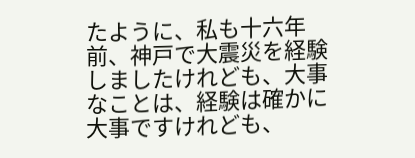たように、私も十六年前、神戸で大震災を経験しましたけれども、大事なことは、経験は確かに大事ですけれども、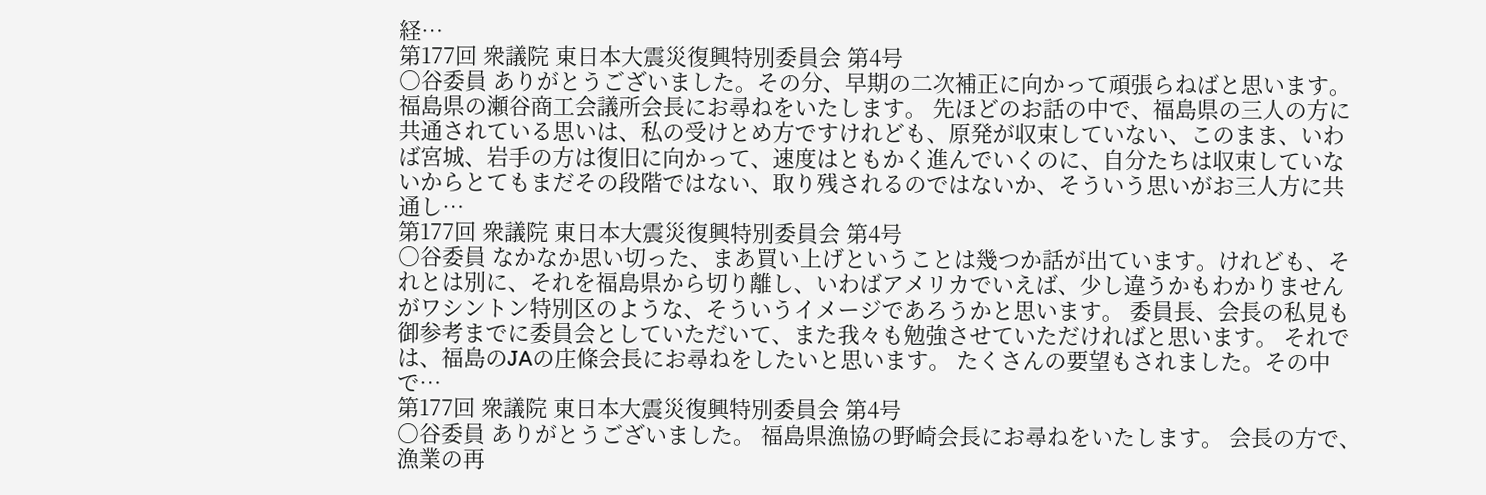経…
第177回 衆議院 東日本大震災復興特別委員会 第4号
○谷委員 ありがとうございました。その分、早期の二次補正に向かって頑張らねばと思います。 福島県の瀬谷商工会議所会長にお尋ねをいたします。 先ほどのお話の中で、福島県の三人の方に共通されている思いは、私の受けとめ方ですけれども、原発が収束していない、このまま、いわば宮城、岩手の方は復旧に向かって、速度はともかく進んでいくのに、自分たちは収束していないからとてもまだその段階ではない、取り残されるのではないか、そういう思いがお三人方に共通し…
第177回 衆議院 東日本大震災復興特別委員会 第4号
○谷委員 なかなか思い切った、まあ買い上げということは幾つか話が出ています。けれども、それとは別に、それを福島県から切り離し、いわばアメリカでいえば、少し違うかもわかりませんがワシントン特別区のような、そういうイメージであろうかと思います。 委員長、会長の私見も御参考までに委員会としていただいて、また我々も勉強させていただければと思います。 それでは、福島のJAの庄條会長にお尋ねをしたいと思います。 たくさんの要望もされました。その中で…
第177回 衆議院 東日本大震災復興特別委員会 第4号
○谷委員 ありがとうございました。 福島県漁協の野崎会長にお尋ねをいたします。 会長の方で、漁業の再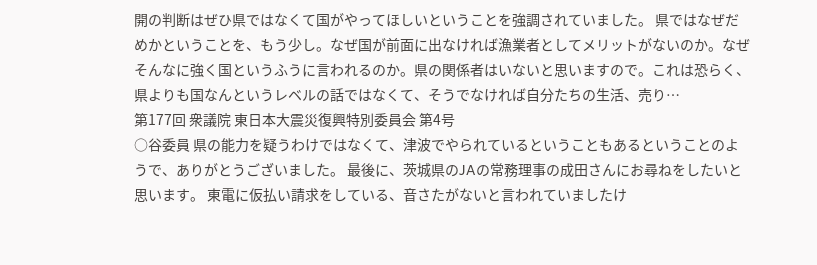開の判断はぜひ県ではなくて国がやってほしいということを強調されていました。 県ではなぜだめかということを、もう少し。なぜ国が前面に出なければ漁業者としてメリットがないのか。なぜそんなに強く国というふうに言われるのか。県の関係者はいないと思いますので。これは恐らく、県よりも国なんというレベルの話ではなくて、そうでなければ自分たちの生活、売り…
第177回 衆議院 東日本大震災復興特別委員会 第4号
○谷委員 県の能力を疑うわけではなくて、津波でやられているということもあるということのようで、ありがとうございました。 最後に、茨城県のJAの常務理事の成田さんにお尋ねをしたいと思います。 東電に仮払い請求をしている、音さたがないと言われていましたけ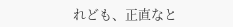れども、正直なと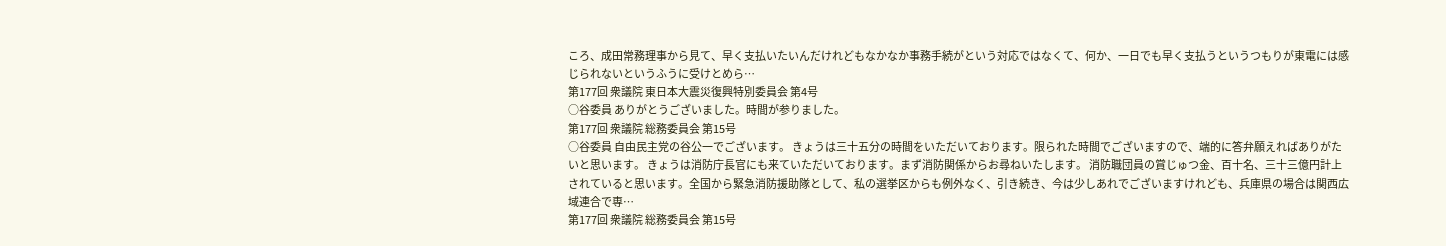ころ、成田常務理事から見て、早く支払いたいんだけれどもなかなか事務手続がという対応ではなくて、何か、一日でも早く支払うというつもりが東電には感じられないというふうに受けとめら…
第177回 衆議院 東日本大震災復興特別委員会 第4号
○谷委員 ありがとうございました。時間が参りました。
第177回 衆議院 総務委員会 第15号
○谷委員 自由民主党の谷公一でございます。 きょうは三十五分の時間をいただいております。限られた時間でございますので、端的に答弁願えればありがたいと思います。 きょうは消防庁長官にも来ていただいております。まず消防関係からお尋ねいたします。 消防職団員の賞じゅつ金、百十名、三十三億円計上されていると思います。全国から緊急消防援助隊として、私の選挙区からも例外なく、引き続き、今は少しあれでございますけれども、兵庫県の場合は関西広域連合で専…
第177回 衆議院 総務委員会 第15号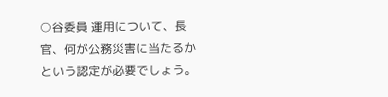○谷委員 運用について、長官、何が公務災害に当たるかという認定が必要でしょう。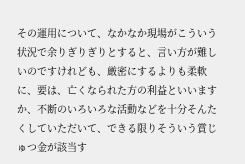その運用について、なかなか現場がこういう状況で余りぎりぎりとすると、言い方が難しいのですけれども、厳密にするよりも柔軟に、要は、亡くなられた方の利益といいますか、不断のいろいろな活動などを十分そんたくしていただいて、できる限りそういう賞じゅつ金が該当す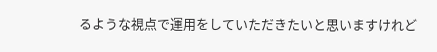るような視点で運用をしていただきたいと思いますけれど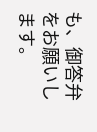も、御答弁をお願いします。